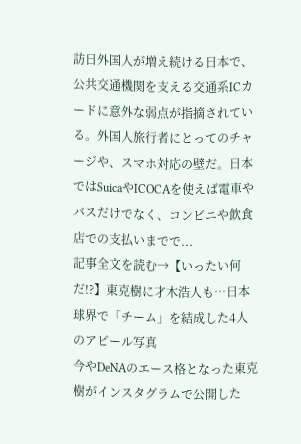訪日外国人が増え続ける日本で、公共交通機関を支える交通系ICカードに意外な弱点が指摘されている。外国人旅行者にとってのチャージや、スマホ対応の壁だ。日本ではSuicaやICOCAを使えば電車やバスだけでなく、コンビニや飲食店での支払いまでで...
記事全文を読む→【いったい何だ!?】東克樹に才木浩人も…日本球界で「チーム」を結成した4人のアピール写真
今やDeNAのエース格となった東克樹がインスタグラムで公開した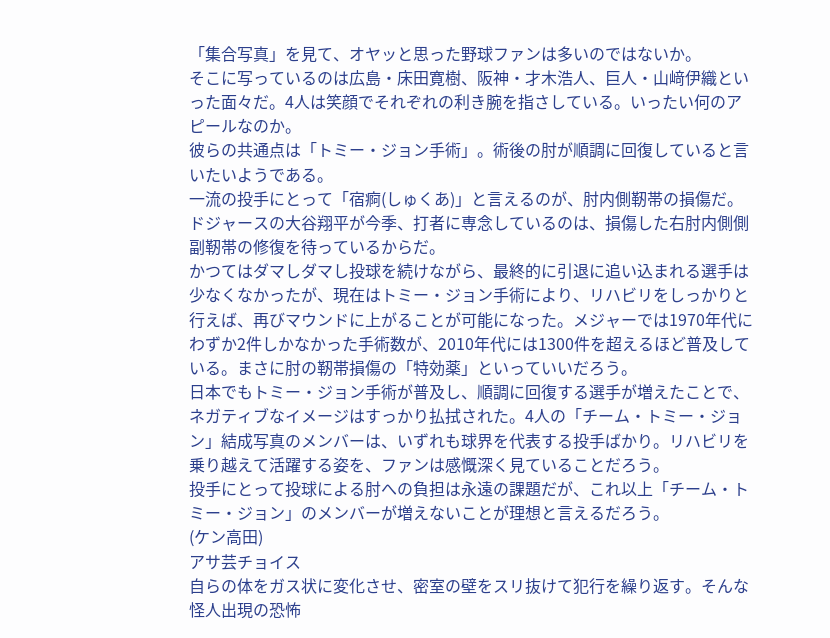「集合写真」を見て、オヤッと思った野球ファンは多いのではないか。
そこに写っているのは広島・床田寛樹、阪神・才木浩人、巨人・山﨑伊織といった面々だ。4人は笑顔でそれぞれの利き腕を指さしている。いったい何のアピールなのか。
彼らの共通点は「トミー・ジョン手術」。術後の肘が順調に回復していると言いたいようである。
一流の投手にとって「宿痾(しゅくあ)」と言えるのが、肘内側靭帯の損傷だ。ドジャースの大谷翔平が今季、打者に専念しているのは、損傷した右肘内側側副靭帯の修復を待っているからだ。
かつてはダマしダマし投球を続けながら、最終的に引退に追い込まれる選手は少なくなかったが、現在はトミー・ジョン手術により、リハビリをしっかりと行えば、再びマウンドに上がることが可能になった。メジャーでは1970年代にわずか2件しかなかった手術数が、2010年代には1300件を超えるほど普及している。まさに肘の靭帯損傷の「特効薬」といっていいだろう。
日本でもトミー・ジョン手術が普及し、順調に回復する選手が増えたことで、ネガティブなイメージはすっかり払拭された。4人の「チーム・トミー・ジョン」結成写真のメンバーは、いずれも球界を代表する投手ばかり。リハビリを乗り越えて活躍する姿を、ファンは感慨深く見ていることだろう。
投手にとって投球による肘への負担は永遠の課題だが、これ以上「チーム・トミー・ジョン」のメンバーが増えないことが理想と言えるだろう。
(ケン高田)
アサ芸チョイス
自らの体をガス状に変化させ、密室の壁をスリ抜けて犯行を繰り返す。そんな怪人出現の恐怖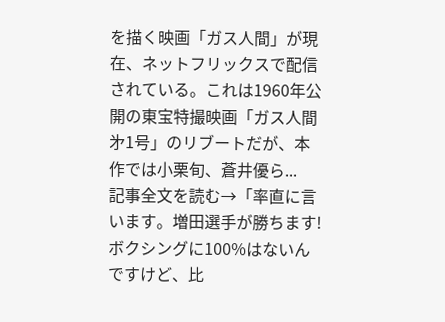を描く映画「ガス人間」が現在、ネットフリックスで配信されている。これは1960年公開の東宝特撮映画「ガス人間㐧1号」のリブートだが、本作では小栗旬、蒼井優ら...
記事全文を読む→「率直に言います。増田選手が勝ちます!ボクシングに100%はないんですけど、比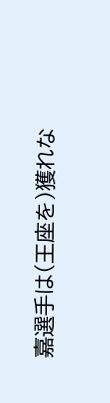嘉選手は(王座を)獲れな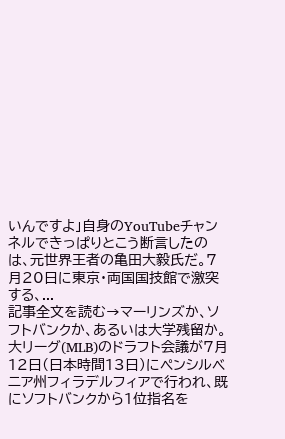いんですよ」自身のYouTubeチャンネルできっぱりとこう断言したのは、元世界王者の亀田大毅氏だ。7月20日に東京・両国国技館で激突する、...
記事全文を読む→マーリンズか、ソフトバンクか、あるいは大学残留か。大リーグ(MLB)のドラフト会議が7月12日(日本時間13日)にペンシルベニア州フィラデルフィアで行われ、既にソフトバンクから1位指名を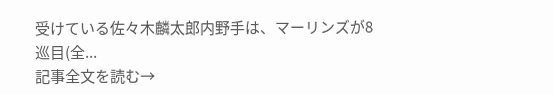受けている佐々木麟太郎内野手は、マーリンズが8巡目(全...
記事全文を読む→